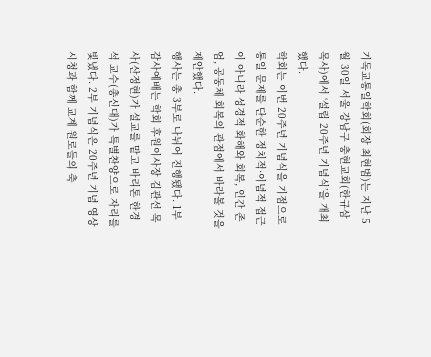기독교통일학회(회장 최현범)는 지난 5월 30일 서울 강남구 충현교회(한규삼 목사)에서 ‘설립 20주년 기념식’을 개최했다.
학회는 이번 20주년 기념식을 기점으로 통일 문제를 단순한 정치적·이념적 접근이 아니라 성경적 화해와 회복, 인간 존엄, 공동체 회복의 관점에서 바라볼 것을 제안했다.
행사는 총 3부로 나뉘어 진행됐다. 1부 감사예배는 학회 후원이사장 김관선 목사(산정현)가 설교를 맡고 바리톤 한경석 교수(총신대)가 특별찬양으로 자리를 빛냈다. 2부 기념식은 20주년 기념 영상 시청과 함께 교계 원로들의 축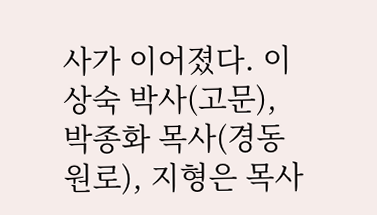사가 이어졌다. 이상숙 박사(고문), 박종화 목사(경동 원로), 지형은 목사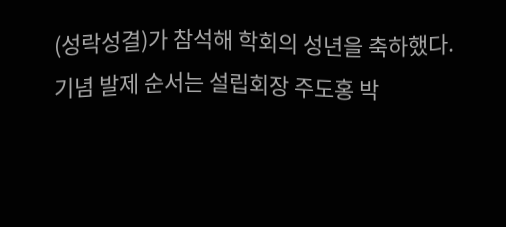(성락성결)가 참석해 학회의 성년을 축하했다.
기념 발제 순서는 설립회장 주도홍 박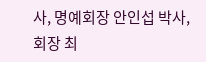사, 명예회장 안인섭 박사, 회장 최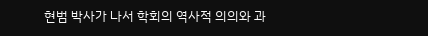현범 박사가 나서 학회의 역사적 의의와 과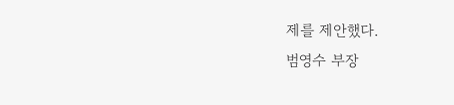제를 제안했다.
범영수 부장